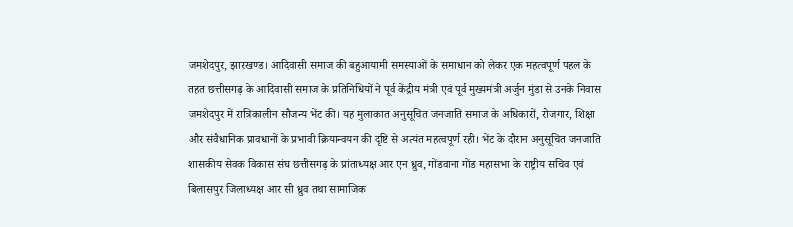जमशेदपुर, झारखण्ड। आदिवासी समाज की बहुआयामी समस्याओं के समाधान को लेकर एक महत्वपूर्ण पहल के तहत छत्तीसगढ़ के आदिवासी समाज के प्रतिनिधियों ने पूर्व केंद्रीय मंत्री एवं पूर्व मुख्यमंत्री अर्जुन मुंडा से उनके निवास जमशेदपुर में रात्रिकालीन सौजन्य भेंट की। यह मुलाकात अनुसूचित जनजाति समाज के अधिकारों, रोजगार, शिक्षा और संवैधानिक प्रावधानों के प्रभावी क्रियान्वयन की दृष्टि से अत्यंत महत्वपूर्ण रही। भेंट के दौरान अनुसूचित जनजाति शासकीय सेवक विकास संघ छत्तीसगढ़ के प्रांताध्यक्ष आर एन ध्रुव, गोंडवाना गोंड महासभा के राष्ट्रीय सचिव एवं बिलासपुर जिलाध्यक्ष आर सी ध्रुव तथा सामाजिक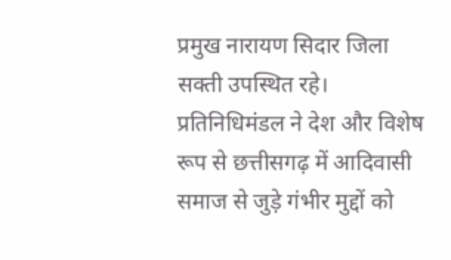प्रमुख नारायण सिदार जिला सक्ती उपस्थित रहे। प्रतिनिधिमंडल ने देश और विशेष रूप से छत्तीसगढ़ में आदिवासी समाज से जुड़े गंभीर मुद्दों को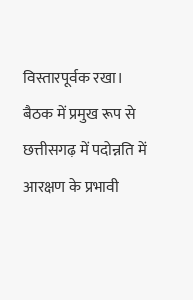विस्तारपूर्वक रखा।
बैठक में प्रमुख रूप से छत्तीसगढ़ में पदोन्नति में आरक्षण के प्रभावी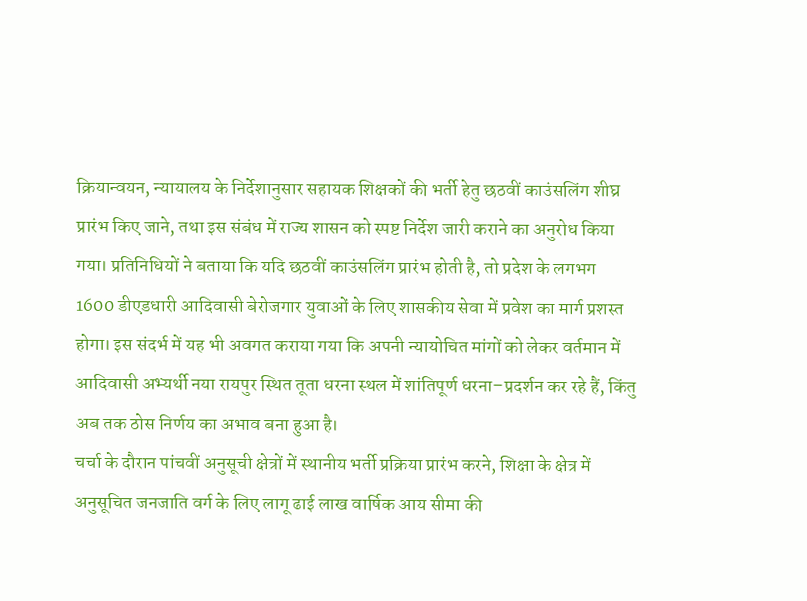क्रियान्वयन, न्यायालय के निर्देशानुसार सहायक शिक्षकों की भर्ती हेतु छठवीं काउंसलिंग शीघ्र प्रारंभ किए जाने, तथा इस संबंध में राज्य शासन को स्पष्ट निर्देश जारी कराने का अनुरोध किया गया। प्रतिनिधियों ने बताया कि यदि छठवीं काउंसलिंग प्रारंभ होती है, तो प्रदेश के लगभग 1600 डीएडधारी आदिवासी बेरोजगार युवाओं के लिए शासकीय सेवा में प्रवेश का मार्ग प्रशस्त होगा। इस संदर्भ में यह भी अवगत कराया गया कि अपनी न्यायोचित मांगों को लेकर वर्तमान में आदिवासी अभ्यर्थी नया रायपुर स्थित तूता धरना स्थल में शांतिपूर्ण धरना–प्रदर्शन कर रहे हैं, किंतु अब तक ठोस निर्णय का अभाव बना हुआ है।
चर्चा के दौरान पांचवीं अनुसूची क्षेत्रों में स्थानीय भर्ती प्रक्रिया प्रारंभ करने, शिक्षा के क्षेत्र में अनुसूचित जनजाति वर्ग के लिए लागू ढाई लाख वार्षिक आय सीमा की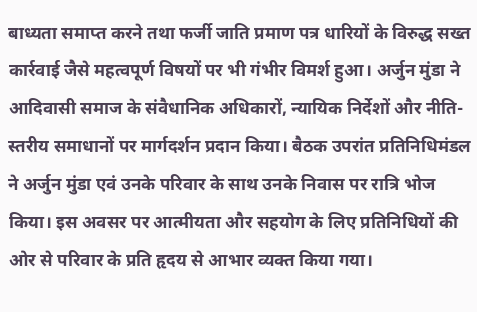बाध्यता समाप्त करने तथा फर्जी जाति प्रमाण पत्र धारियों के विरुद्ध सख्त कार्रवाई जैसे महत्वपूर्ण विषयों पर भी गंभीर विमर्श हुआ। अर्जुन मुंडा ने आदिवासी समाज के संवैधानिक अधिकारों, न्यायिक निर्देशों और नीति-स्तरीय समाधानों पर मार्गदर्शन प्रदान किया। बैठक उपरांत प्रतिनिधिमंडल ने अर्जुन मुंडा एवं उनके परिवार के साथ उनके निवास पर रात्रि भोज किया। इस अवसर पर आत्मीयता और सहयोग के लिए प्रतिनिधियों की ओर से परिवार के प्रति हृदय से आभार व्यक्त किया गया।